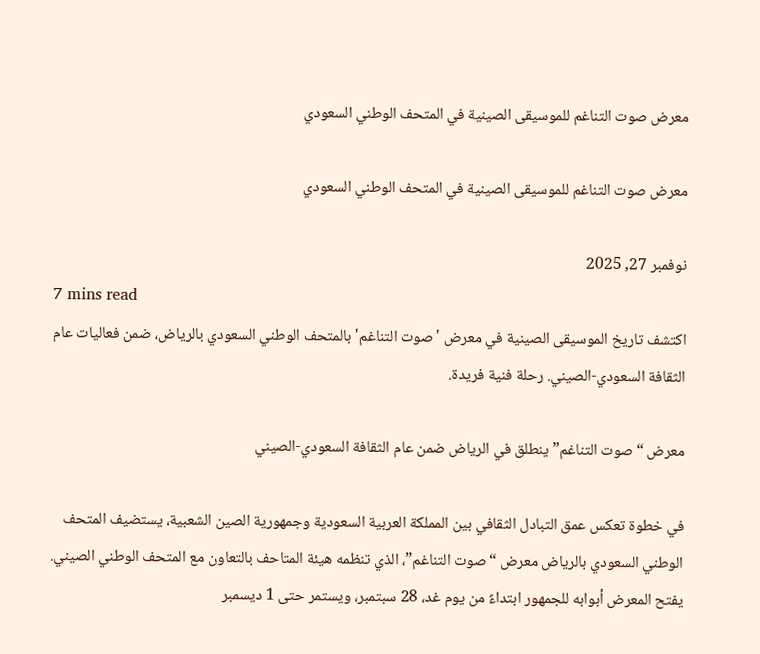معرض صوت التناغم للموسيقى الصينية في المتحف الوطني السعودي

معرض صوت التناغم للموسيقى الصينية في المتحف الوطني السعودي

نوفمبر 27, 2025
7 mins read
اكتشف تاريخ الموسيقى الصينية في معرض 'صوت التناغم' بالمتحف الوطني السعودي بالرياض، ضمن فعاليات عام الثقافة السعودي-الصيني. رحلة فنية فريدة.

معرض “صوت التناغم” ينطلق في الرياض ضمن عام الثقافة السعودي-الصيني

في خطوة تعكس عمق التبادل الثقافي بين المملكة العربية السعودية وجمهورية الصين الشعبية، يستضيف المتحف الوطني السعودي بالرياض معرض “صوت التناغم”، الذي تنظمه هيئة المتاحف بالتعاون مع المتحف الوطني الصيني. يفتح المعرض أبوابه للجمهور ابتداءً من يوم غد، 28 سبتمبر، ويستمر حتى 1 ديسمبر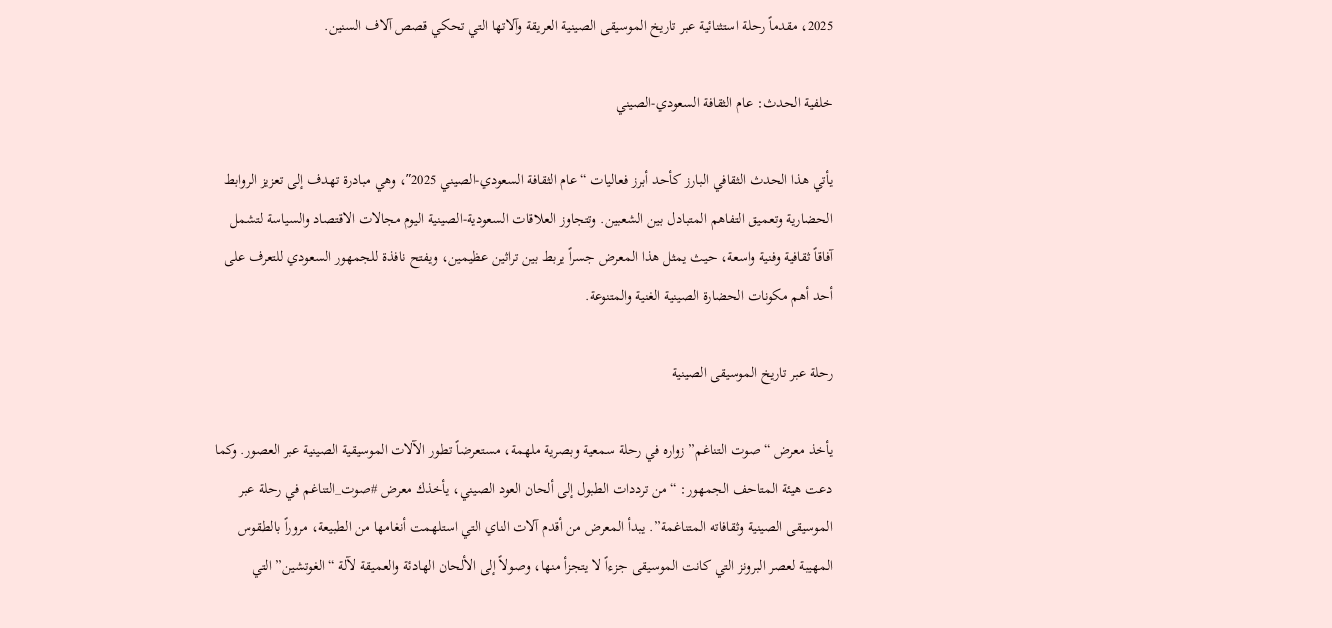2025، مقدماً رحلة استثنائية عبر تاريخ الموسيقى الصينية العريقة وآلاتها التي تحكي قصص آلاف السنين.

خلفية الحدث: عام الثقافة السعودي-الصيني

يأتي هذا الحدث الثقافي البارز كأحد أبرز فعاليات “عام الثقافة السعودي-الصيني 2025″، وهي مبادرة تهدف إلى تعزيز الروابط الحضارية وتعميق التفاهم المتبادل بين الشعبين. وتتجاوز العلاقات السعودية-الصينية اليوم مجالات الاقتصاد والسياسة لتشمل آفاقاً ثقافية وفنية واسعة، حيث يمثل هذا المعرض جسراً يربط بين تراثين عظيمين، ويفتح نافذة للجمهور السعودي للتعرف على أحد أهم مكونات الحضارة الصينية الغنية والمتنوعة.

رحلة عبر تاريخ الموسيقى الصينية

يأخذ معرض “صوت التناغم” زواره في رحلة سمعية وبصرية ملهمة، مستعرضاً تطور الآلات الموسيقية الصينية عبر العصور. وكما دعت هيئة المتاحف الجمهور: “من ترددات الطبول إلى ألحان العود الصيني، يأخذك معرض #صوت_التناغم في رحلة عبر الموسيقى الصينية وثقافاته المتناغمة”. يبدأ المعرض من أقدم آلات الناي التي استلهمت أنغامها من الطبيعة، مروراً بالطقوس المهيبة لعصر البرونز التي كانت الموسيقى جزءاً لا يتجزأ منها، وصولاً إلى الألحان الهادئة والعميقة لآلة “الغوتشين” التي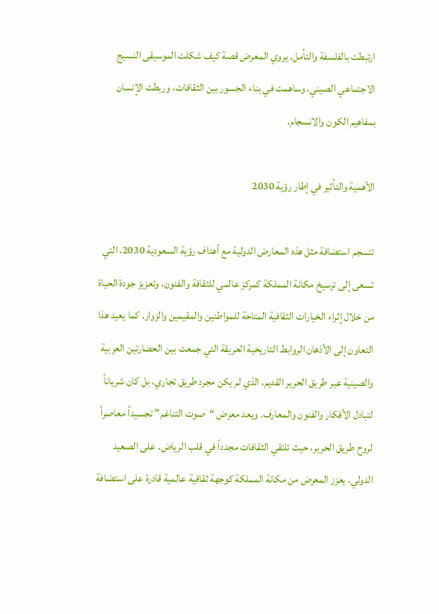ارتبطت بالفلسفة والتأمل. يروي المعرض قصة كيف شكلت الموسيقى النسيج الاجتماعي الصيني، وساهمت في بناء الجسور بين الثقافات، وربطت الإنسان بمفاهيم الكون والانسجام.

الأهمية والتأثير في إطار رؤية 2030

تنسجم استضافة مثل هذه المعارض الدولية مع أهداف رؤية السعودية 2030، التي تسعى إلى ترسيخ مكانة المملكة كمركز عالمي للثقافة والفنون، وتعزيز جودة الحياة من خلال إثراء الخيارات الثقافية المتاحة للمواطنين والمقيمين والزوار. كما يعيد هذا التعاون إلى الأذهان الروابط التاريخية العريقة التي جمعت بين الحضارتين العربية والصينية عبر طريق الحرير القديم، الذي لم يكن مجرد طريق تجاري، بل كان شرياناً لتبادل الأفكار والفنون والمعارف. ويعد معرض “صوت التناغم” تجسيداً معاصراً لروح طريق الحرير، حيث تلتقي الثقافات مجدداً في قلب الرياض. على الصعيد الدولي، يعزز المعرض من مكانة المملكة كوجهة ثقافية عالمية قادرة على استضافة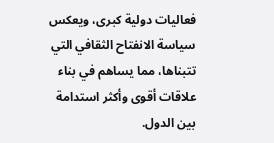فعاليات دولية كبرى، ويعكس سياسة الانفتاح الثقافي التي تتبناها، مما يساهم في بناء علاقات أقوى وأكثر استدامة بين الدول.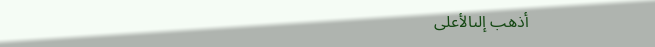أذهب إلىالأعلى